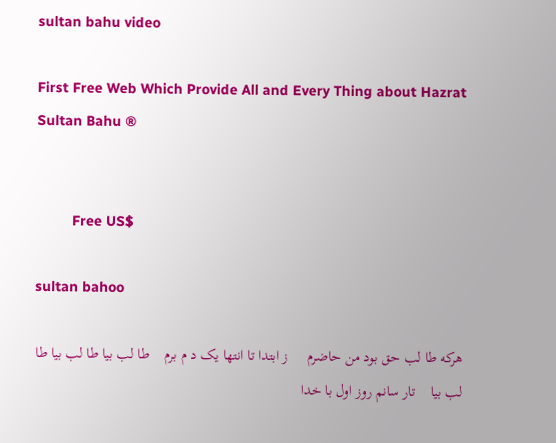sultan bahu video

First Free Web Which Provide All and Every Thing about Hazrat Sultan Bahu ®


         Free US$

sultan bahoo

هرکه طا لب حق بود من حاضرم     ز ابتدا تا انتها يک د م برم    طا لب بيا طا لب بيا طا لب بيا    تار سانم روز اول با خدا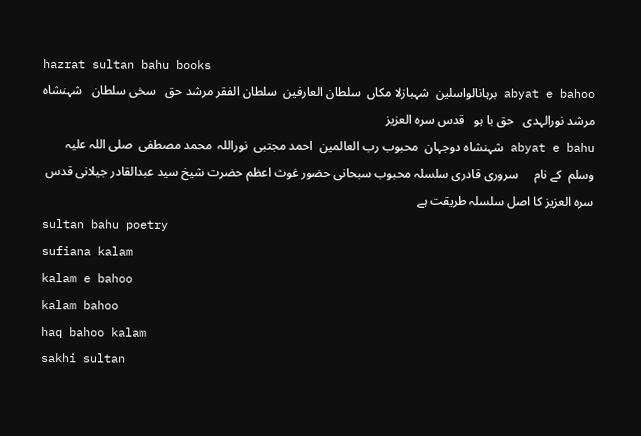hazrat sultan bahu books
abyat e bahoo برہانالواسلین  شہبازلا مکاں  سلطان العارفین  سلطان الفقر مرشد حق   سخی سلطان   شہنشاہ   مرشد نورالہدی   حق با ہو   قدس سرہ العزیز
abyat e bahu شہنشاہ دوجہان  محبوب رب العالمین  احمد مجتبی  نوراللہ  محمد مصطفی  صلی اللہ علیہ وسلم  کے نام     سروری قادری سلسلہ محبوب سبحانی حضور غوث اعظم حضرت شیخ سید عبدالقادر جیلانی قدس سرہ العزیز کا اصل سلسلہ طریقت ہے
sultan bahu poetry
sufiana kalam
kalam e bahoo
kalam bahoo
haq bahoo kalam
sakhi sultan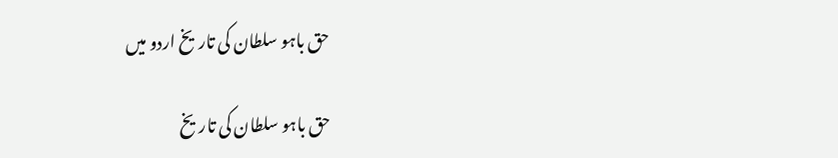حق باہو سلطان کی تاریخ اردو میں

حق باہو سلطان کی تاریخ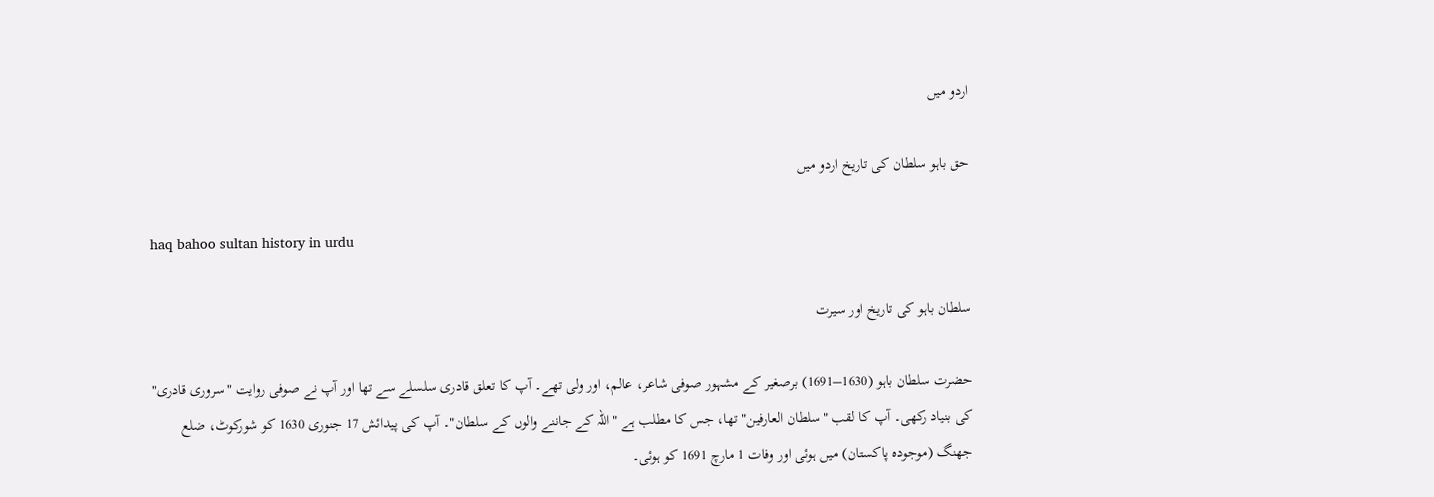اردو میں

حق باہو سلطان کی تاریخ اردو میں

haq bahoo sultan history in urdu

سلطان باہو کی تاریخ اور سیرت

حضرت سلطان باہو (1630–1691) برصغیر کے مشہور صوفی شاعر، عالم، اور ولی تھے۔ آپ کا تعلق قادری سلسلے سے تھا اور آپ نے صوفی روایت "سروری قادری" کی بنیاد رکھی۔ آپ کا لقب "سلطان العارفین" تھا، جس کا مطلب ہے "اللہ کے جاننے والوں کے سلطان"۔ آپ کی پیدائش 17 جنوری 1630 کو شورکوٹ، ضلع جھنگ (موجودہ پاکستان) میں ہوئی اور وفات 1 مارچ 1691 کو ہوئی۔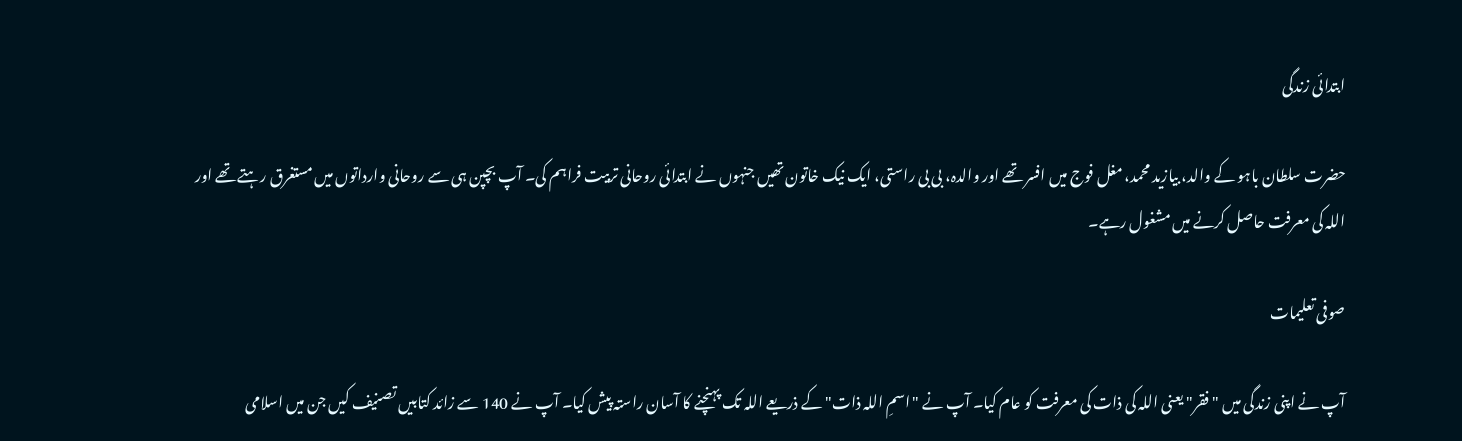ابتدائی زندگی

حضرت سلطان باہو کے والد، بیازید محمد، مغل فوج میں افسر تھے اور والدہ، بی بی راستی، ایک نیک خاتون تھیں جنہوں نے ابتدائی روحانی تربیت فراہم کی۔ آپ بچپن ہی سے روحانی وارداتوں میں مستغرق رہتے تھے اور اللہ کی معرفت حاصل کرنے میں مشغول رہے۔

صوفی تعلیمات

آپ نے اپنی زندگی میں "فقر" یعنی اللہ کی ذات کی معرفت کو عام کیا۔ آپ نے "اسمِ اللہ ذات" کے ذریعے اللہ تک پہنچنے کا آسان راستہ پیش کیا۔ آپ نے 140 سے زائد کتابیں تصنیف کیں جن میں اسلامی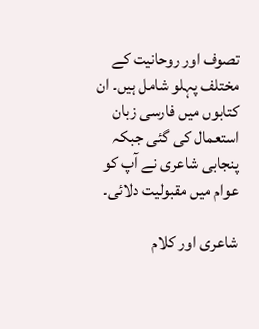تصوف اور روحانیت کے مختلف پہلو شامل ہیں۔ ان کتابوں میں فارسی زبان استعمال کی گئی جبکہ پنجابی شاعری نے آپ کو عوام میں مقبولیت دلائی۔

شاعری اور کلام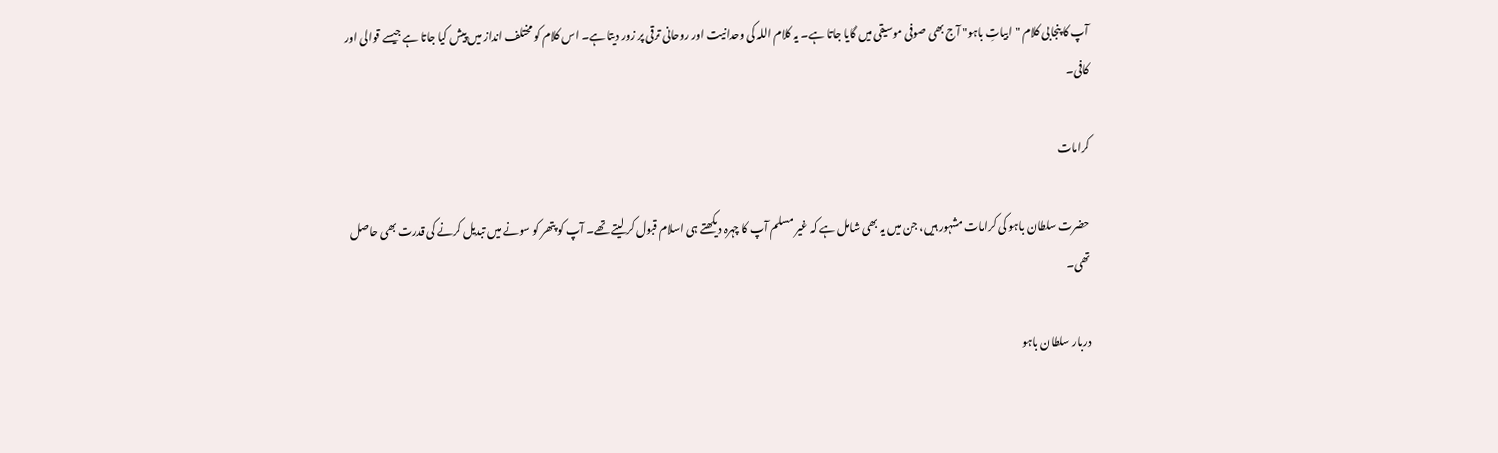آپ کا پنجابی کلام "ابیاتِ باہو" آج بھی صوفی موسیقی میں گایا جاتا ہے۔ یہ کلام اللہ کی وحدانیت اور روحانی ترقی پر زور دیتا ہے۔ اس کلام کو مختلف انداز میں پیش کیا جاتا ہے جیسے قوالی اور کافی۔

کرامات

حضرت سلطان باہو کی کرامات مشہور ہیں، جن میں یہ بھی شامل ہے کہ غیر مسلم آپ کا چہرہ دیکھتے ہی اسلام قبول کر لیتے تھے۔ آپ کو پتھر کو سونے میں تبدیل کرنے کی قدرت بھی حاصل تھی۔

دربار سلطان باہو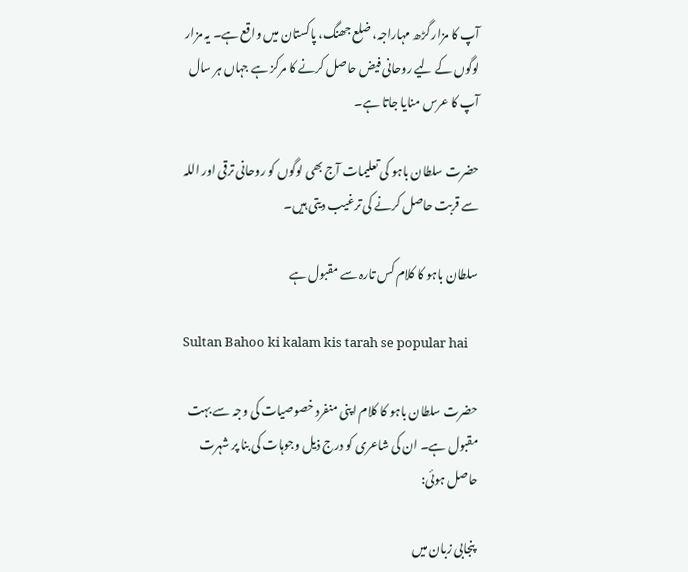آپ کا مزار گڑھ مہاراجہ، ضلع جھنگ، پاکستان میں واقع ہے۔ یہ مزار لوگوں کے لیے روحانی فیض حاصل کرنے کا مرکز ہے جہاں ہر سال آپ کا عرس منایا جاتا ہے۔

حضرت سلطان باہو کی تعلیمات آج بھی لوگوں کو روحانی ترقی اور اللہ سے قربت حاصل کرنے کی ترغیب دیتی ہیں۔

سلطان باہو کا کلام کس تارہ سے مقبول ہے

Sultan Bahoo ki kalam kis tarah se popular hai

حضرت سلطان باہو کا کلام اپنی منفرد خصوصیات کی وجہ سے بہت مقبول ہے۔ ان کی شاعری کو درج ذیل وجوہات کی بنا پر شہرت حاصل ہوئی:

 پنجابی زبان میں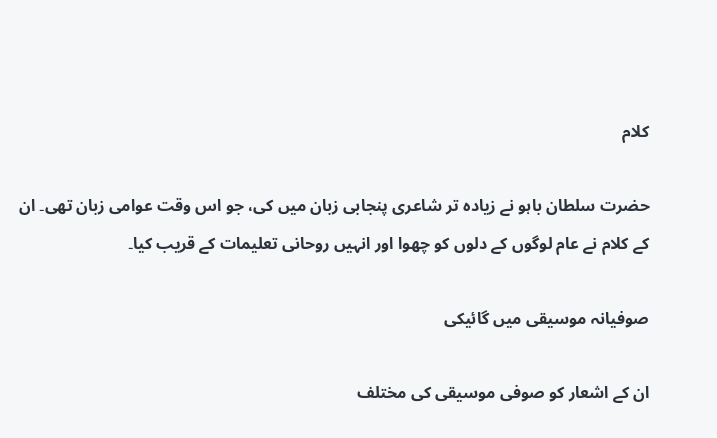کلام

حضرت سلطان باہو نے زیادہ تر شاعری پنجابی زبان میں کی، جو اس وقت عوامی زبان تھی۔ ان کے کلام نے عام لوگوں کے دلوں کو چھوا اور انہیں روحانی تعلیمات کے قریب کیا۔

صوفیانہ موسیقی میں گائیکی

ان کے اشعار کو صوفی موسیقی کی مختلف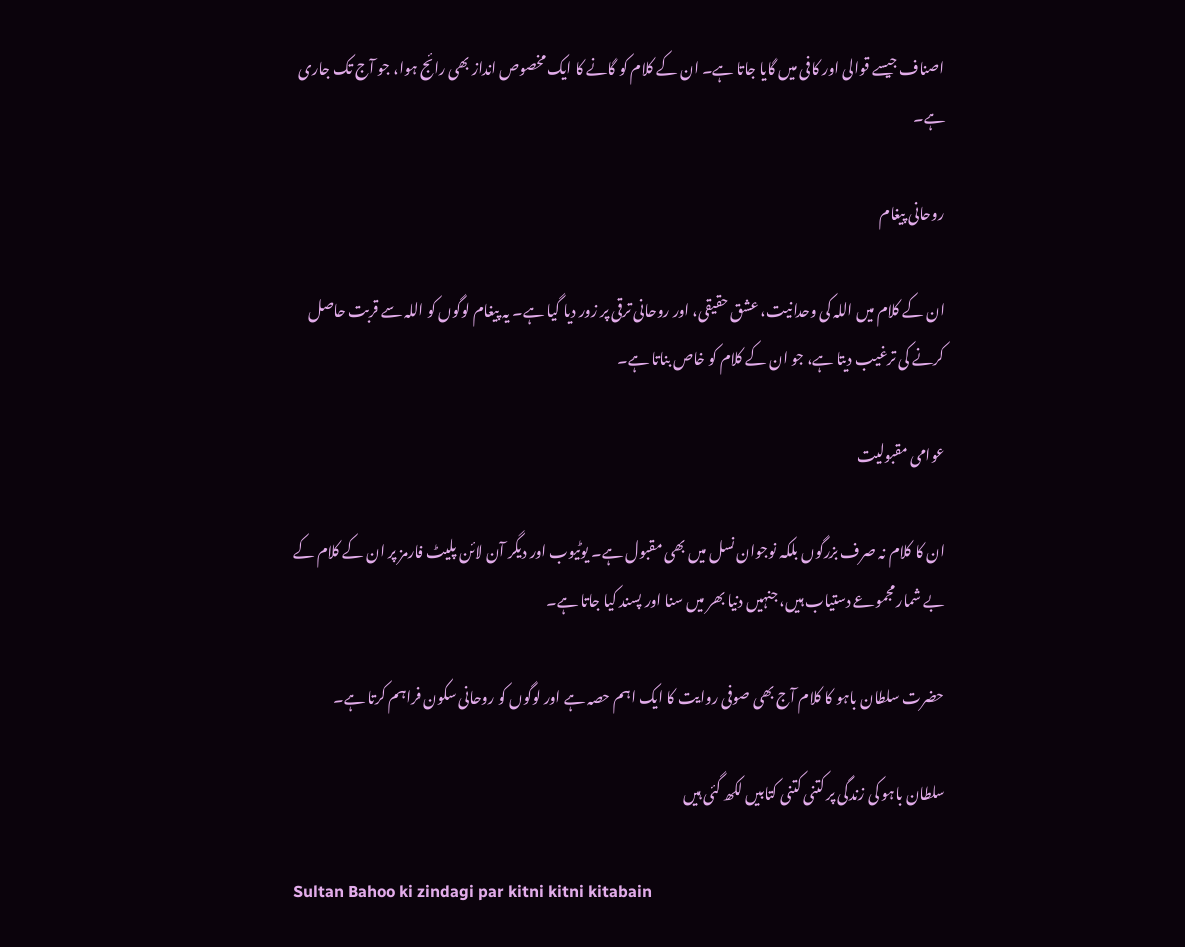اصناف جیسے قوالی اور کافی میں گایا جاتا ہے۔ ان کے کلام کو گانے کا ایک مخصوص انداز بھی رائج ہوا، جو آج تک جاری ہے۔

روحانی پیغام

ان کے کلام میں اللہ کی وحدانیت، عشق حقیقی، اور روحانی ترقی پر زور دیا گیا ہے۔ یہ پیغام لوگوں کو اللہ سے قربت حاصل کرنے کی ترغیب دیتا ہے، جو ان کے کلام کو خاص بناتا ہے۔

عوامی مقبولیت

ان کا کلام نہ صرف بزرگوں بلکہ نوجوان نسل میں بھی مقبول ہے۔ یوٹیوب اور دیگر آن لائن پلیٹ فارمز پر ان کے کلام کے بے شمار مجموعے دستیاب ہیں، جنہیں دنیا بھر میں سنا اور پسند کیا جاتا ہے۔

حضرت سلطان باہو کا کلام آج بھی صوفی روایت کا ایک اہم حصہ ہے اور لوگوں کو روحانی سکون فراہم کرتا ہے۔

سلطان باہو کی زندگی پر کتنی کتنی کتابیں لکھ گئی ہیں

Sultan Bahoo ki zindagi par kitni kitni kitabain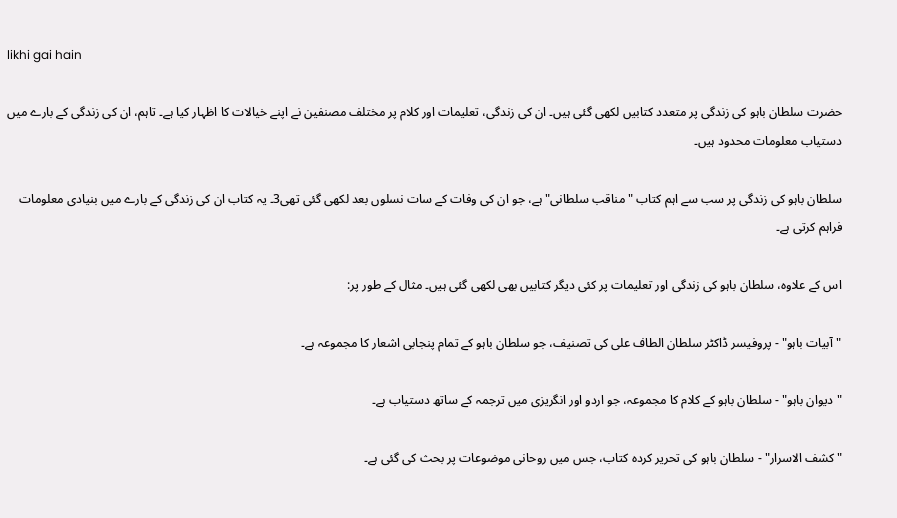likhi gai hain

حضرت سلطان باہو کی زندگی پر متعدد کتابیں لکھی گئی ہیں۔ ان کی زندگی، تعلیمات اور کلام پر مختلف مصنفین نے اپنے خیالات کا اظہار کیا ہے۔ تاہم، ان کی زندگی کے بارے میں دستیاب معلومات محدود ہیں۔

سلطان باہو کی زندگی پر سب سے اہم کتاب "مناقب سلطانی" ہے، جو ان کی وفات کے سات نسلوں بعد لکھی گئی تھی3۔ یہ کتاب ان کی زندگی کے بارے میں بنیادی معلومات فراہم کرتی ہے۔

اس کے علاوہ، سلطان باہو کی زندگی اور تعلیمات پر کئی دیگر کتابیں بھی لکھی گئی ہیں۔ مثال کے طور پر:

"آبیات باہو" - پروفیسر ڈاکٹر سلطان الطاف علی کی تصنیف، جو سلطان باہو کے تمام پنجابی اشعار کا مجموعہ ہے۔

"دیوان باہو" - سلطان باہو کے کلام کا مجموعہ، جو اردو اور انگریزی میں ترجمہ کے ساتھ دستیاب ہے۔

"کشف الاسرار" - سلطان باہو کی تحریر کردہ کتاب، جس میں روحانی موضوعات پر بحث کی گئی ہے۔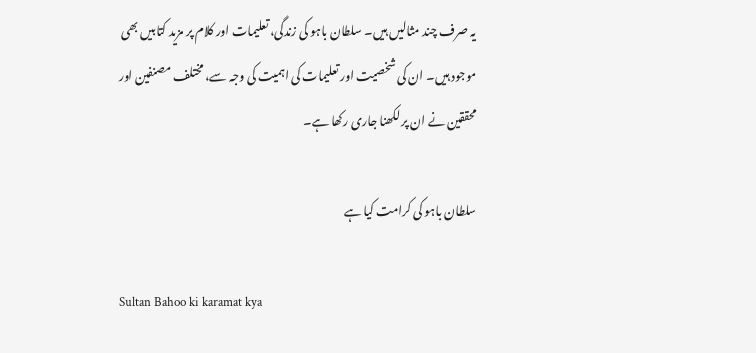یہ صرف چند مثالیں ہیں۔ سلطان باہو کی زندگی، تعلیمات اور کلام پر مزید کتابیں بھی موجود ہیں۔ ان کی شخصیت اور تعلیمات کی اہمیت کی وجہ سے، مختلف مصنفین اور محققین نے ان پر لکھنا جاری رکھا ہے۔

سلطان باہو کی کرامت کیا ہے

Sultan Bahoo ki karamat kya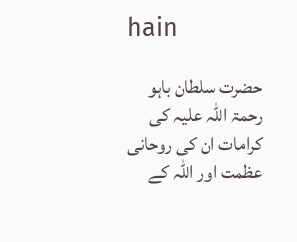hain

حضرت سلطان باہو رحمۃ اللہ علیہ کی کرامات ان کی روحانی عظمت اور اللہ کے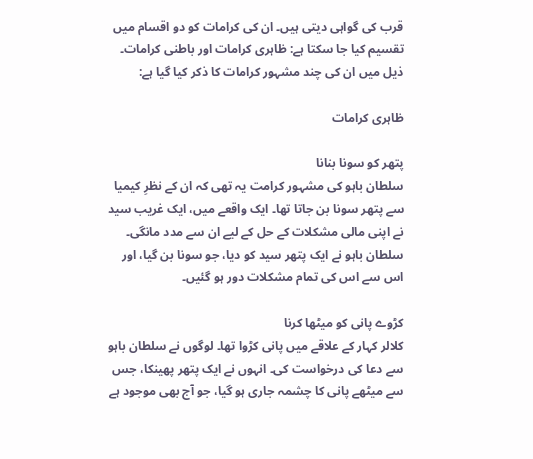قرب کی گواہی دیتی ہیں۔ ان کی کرامات کو دو اقسام میں تقسیم کیا جا سکتا ہے: ظاہری کرامات اور باطنی کرامات۔ ذیل میں ان کی چند مشہور کرامات کا ذکر کیا گیا ہے:

ظاہری کرامات

پتھر کو سونا بنانا
سلطان باہو کی مشہور کرامت یہ تھی کہ ان کے نظرِ کیمیا سے پتھر سونا بن جاتا تھا۔ ایک واقعے میں، ایک غریب سید نے اپنی مالی مشکلات کے حل کے لیے ان سے مدد مانگی۔ سلطان باہو نے ایک پتھر سید کو دیا، جو سونا بن گیا، اور اس سے اس کی تمام مشکلات دور ہو گئیں۔

کڑوے پانی کو میٹھا کرنا
کلالر کہار کے علاقے میں پانی کڑوا تھا۔ لوگوں نے سلطان باہو سے دعا کی درخواست کی۔ انہوں نے ایک پتھر پھینکا، جس سے میٹھے پانی کا چشمہ جاری ہو گیا، جو آج بھی موجود ہے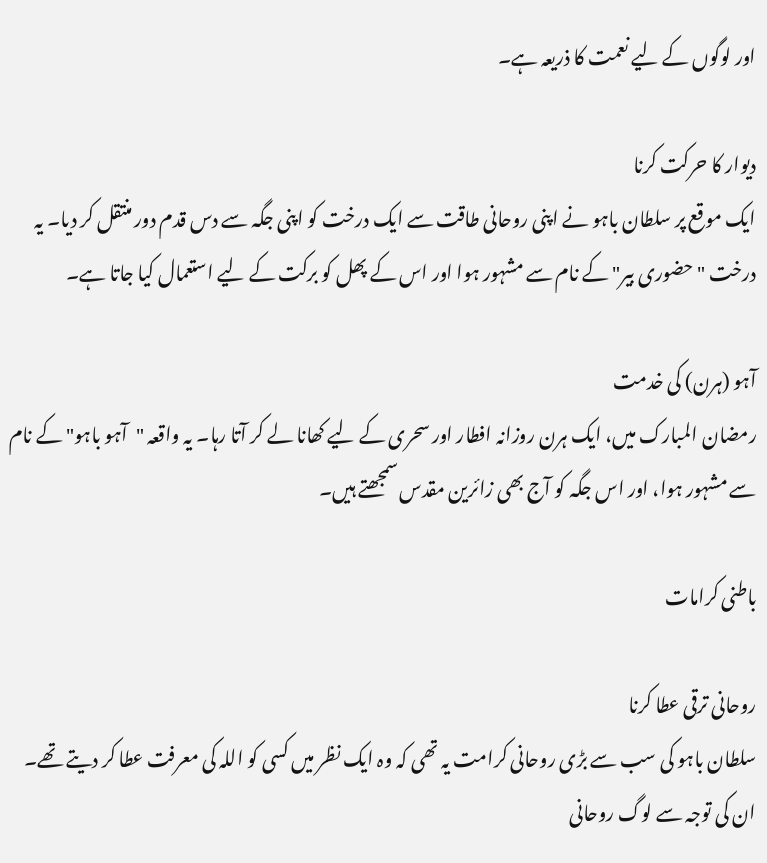اور لوگوں کے لیے نعمت کا ذریعہ ہے۔

دیوار کا حرکت کرنا
ایک موقع پر سلطان باہو نے اپنی روحانی طاقت سے ایک درخت کو اپنی جگہ سے دس قدم دور منتقل کر دیا۔ یہ درخت "حضوری بیر" کے نام سے مشہور ہوا اور اس کے پھل کو برکت کے لیے استعمال کیا جاتا ہے۔

آہو (ہرن) کی خدمت
رمضان المبارک میں، ایک ہرن روزانہ افطار اور سحری کے لیے کھانا لے کر آتا رہا۔ یہ واقعہ "آہو باہو" کے نام سے مشہور ہوا، اور اس جگہ کو آج بھی زائرین مقدس سمجھتے ہیں۔

باطنی کرامات

روحانی ترقی عطا کرنا
سلطان باہو کی سب سے بڑی روحانی کرامت یہ تھی کہ وہ ایک نظر میں کسی کو اللہ کی معرفت عطا کر دیتے تھے۔ ان کی توجہ سے لوگ روحانی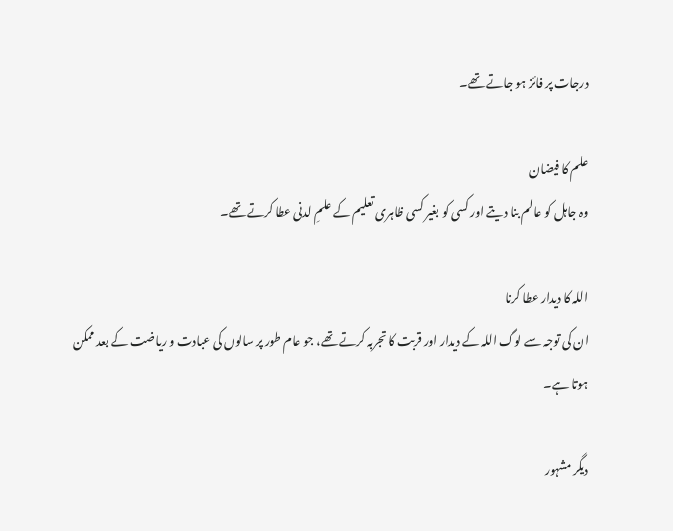درجات پر فائز ہو جاتے تھے۔

علم کا فیضان
وہ جاہل کو عالم بنا دیتے اور کسی کو بغیر کسی ظاہری تعلیم کے علمِ لدنی عطا کرتے تھے۔

اللہ کا دیدار عطا کرنا
ان کی توجہ سے لوگ اللہ کے دیدار اور قربت کا تجربہ کرتے تھے، جو عام طور پر سالوں کی عبادت و ریاضت کے بعد ممکن ہوتا ہے۔

دیگر مشہور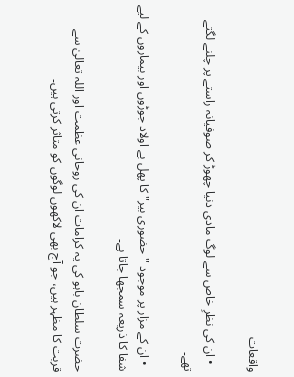واقعات

  • ان کی نظرِ خاص سے لوگ مادی دنیا چھوڑ کر صوفیانہ راستے پر چلنے لگتے تھے۔

  • ان کے مزار پر موجود "حضوری بیر" کا پھل بے اولاد جوڑوں اور بیماروں کے لیے شفا کا ذریعہ سمجھا جاتا ہے۔

حضرت سلطان باہو کی یہ کرامات ان کی روحانی عظمت اور اللہ تعالیٰ سے قربت کا مظہر ہیں، جو آج بھی لاکھوں لوگوں کو متاثر کرتی ہیں۔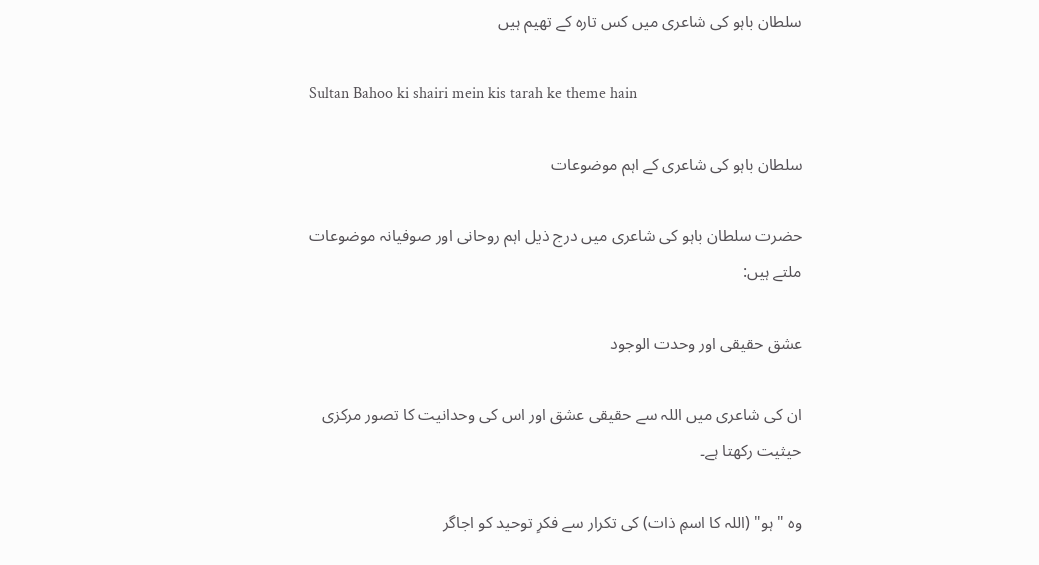سلطان باہو کی شاعری میں کس تارہ کے تھیم ہیں

Sultan Bahoo ki shairi mein kis tarah ke theme hain

سلطان باہو کی شاعری کے اہم موضوعات

حضرت سلطان باہو کی شاعری میں درج ذیل اہم روحانی اور صوفیانہ موضوعات ملتے ہیں:

عشق حقیقی اور وحدت الوجود

ان کی شاعری میں اللہ سے حقیقی عشق اور اس کی وحدانیت کا تصور مرکزی حیثیت رکھتا ہے۔

وہ "ہو" (اللہ کا اسمِ ذات) کی تکرار سے فکرِ توحید کو اجاگر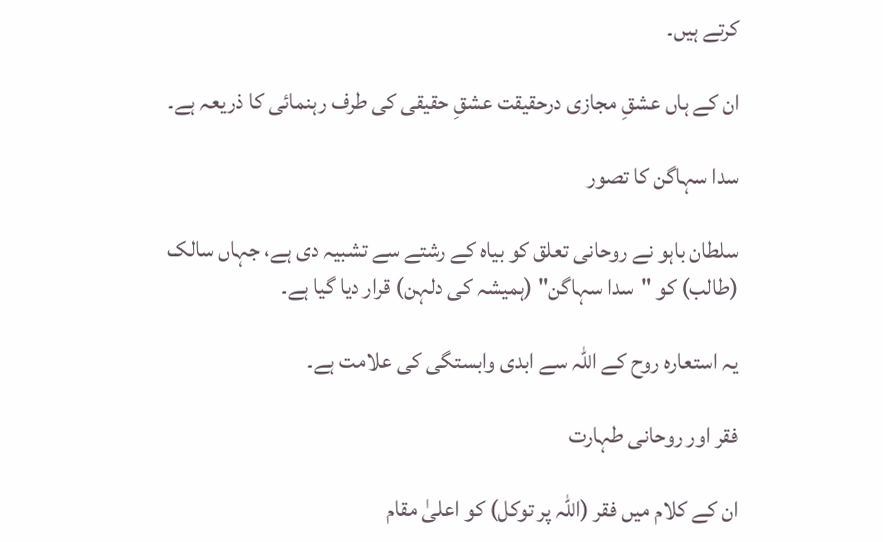کرتے ہیں۔

ان کے ہاں عشقِ مجازی درحقیقت عشقِ حقیقی کی طرف رہنمائی کا ذریعہ ہے۔

سدا سہاگن کا تصور

سلطان باہو نے روحانی تعلق کو بیاہ کے رشتے سے تشبیہ دی ہے، جہاں سالک (طالب) کو "سدا سہاگن" (ہمیشہ کی دلہن) قرار دیا گیا ہے۔

یہ استعارہ روح کے اللہ سے ابدی وابستگی کی علامت ہے۔

فقر اور روحانی طہارت

ان کے کلام میں فقر (اللہ پر توکل) کو اعلیٰ مقام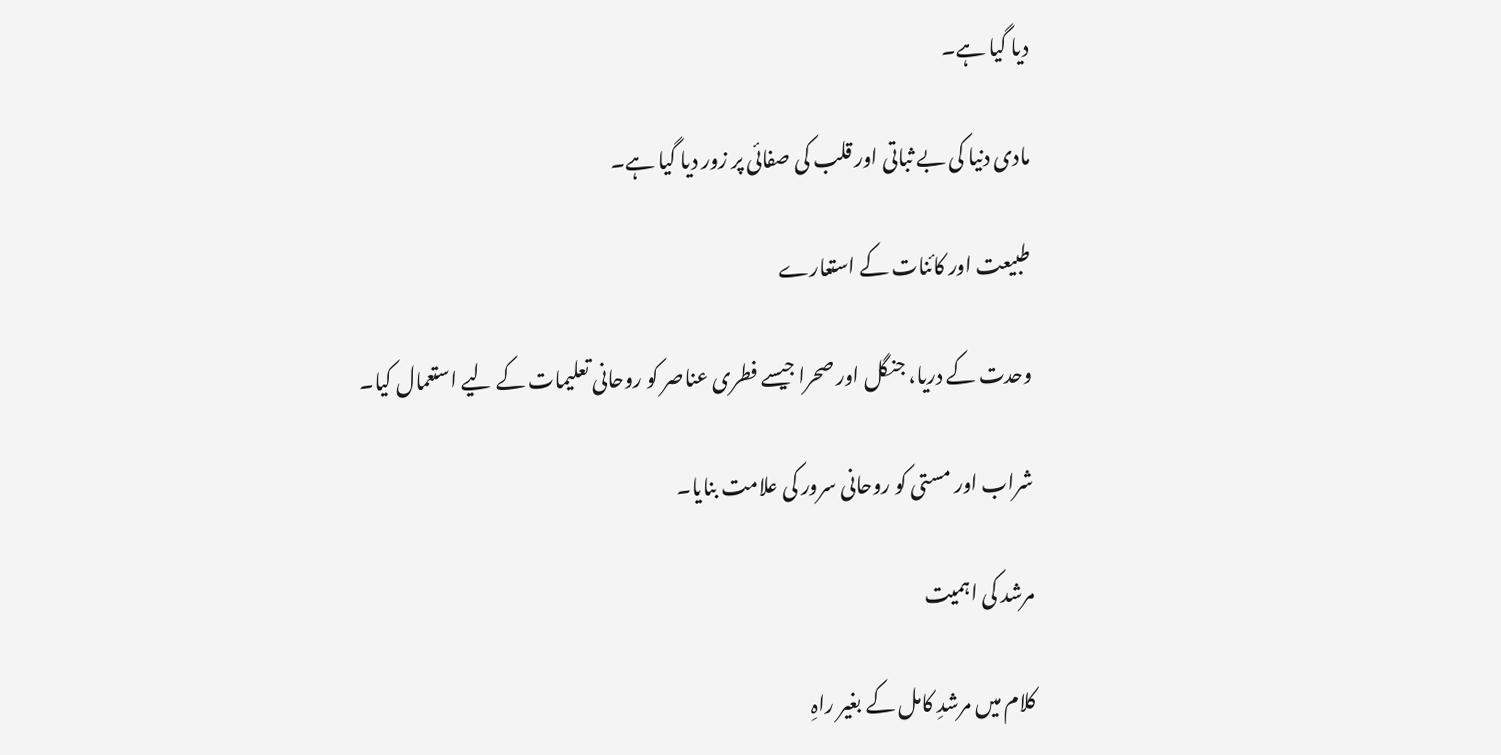دیا گیا ہے۔

مادی دنیا کی بے ثباتی اور قلب کی صفائی پر زور دیا گیا ہے۔

طبیعت اور کائنات کے استعارے

وحدت کے دریا، جنگل اور صحرا جیسے فطری عناصر کو روحانی تعلیمات کے لیے استعمال کیا۔

شراب اور مستی کو روحانی سرور کی علامت بنایا۔

مرشد کی اہمیت

کلام میں مرشدِ کامل کے بغیر راہِ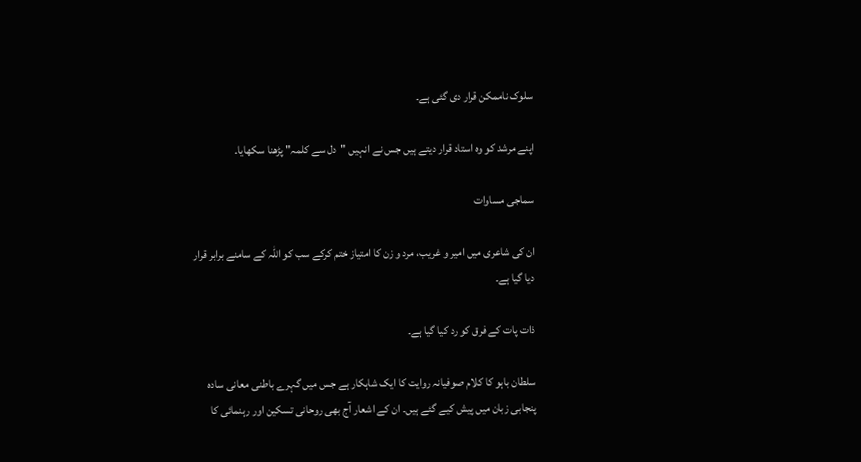سلوک ناممکن قرار دی گئی ہے۔

اپنے مرشد کو وہ استاد قرار دیتے ہیں جس نے انہیں "دل سے کلمہ" پڑھنا سکھایا۔

سماجی مساوات

ان کی شاعری میں امیر و غریب، مرد و زن کا امتیاز ختم کرکے سب کو اللہ کے سامنے برابر قرار دیا گیا ہے۔

ذات پات کے فرق کو رد کیا گیا ہے۔

سلطان باہو کا کلام صوفیانہ روایت کا ایک شاہکار ہے جس میں گہرے باطنی معانی سادہ پنجابی زبان میں پیش کیے گئے ہیں۔ ان کے اشعار آج بھی روحانی تسکین اور رہنمائی کا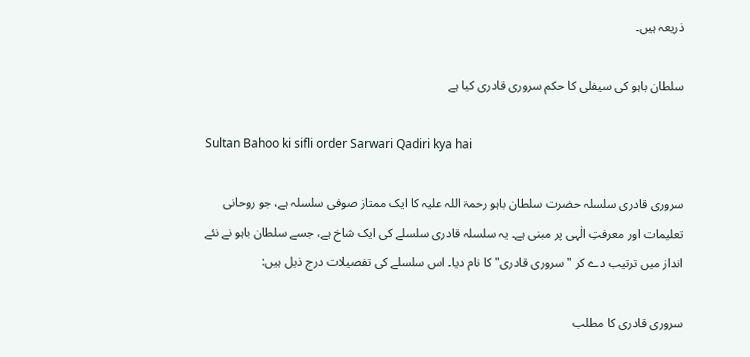ذریعہ ہیں۔

سلطان باہو کی سیفلی کا حکم سروری قادری کیا ہے

Sultan Bahoo ki sifli order Sarwari Qadiri kya hai

سروری قادری سلسلہ حضرت سلطان باہو رحمۃ اللہ علیہ کا ایک ممتاز صوفی سلسلہ ہے، جو روحانی تعلیمات اور معرفتِ الٰہی پر مبنی ہے۔ یہ سلسلہ قادری سلسلے کی ایک شاخ ہے، جسے سلطان باہو نے نئے انداز میں ترتیب دے کر "سروری قادری" کا نام دیا۔ اس سلسلے کی تفصیلات درج ذیل ہیں:

سروری قادری کا مطلب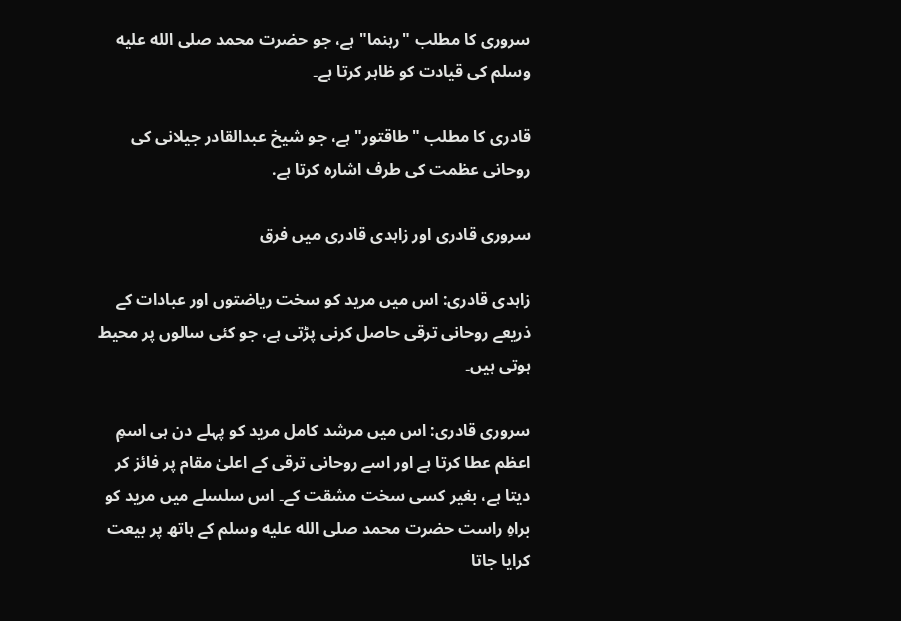سروری کا مطلب "رہنما" ہے، جو حضرت محمد صلى الله عليه وسلم کی قیادت کو ظاہر کرتا ہے۔

قادری کا مطلب "طاقتور" ہے، جو شیخ عبدالقادر جیلانی کی روحانی عظمت کی طرف اشارہ کرتا ہے.

سروری قادری اور زاہدی قادری میں فرق

زاہدی قادری: اس میں مرید کو سخت ریاضتوں اور عبادات کے ذریعے روحانی ترقی حاصل کرنی پڑتی ہے، جو کئی سالوں پر محیط ہوتی ہیں۔

سروری قادری: اس میں مرشد کامل مرید کو پہلے دن ہی اسمِ اعظم عطا کرتا ہے اور اسے روحانی ترقی کے اعلیٰ مقام پر فائز کر دیتا ہے، بغیر کسی سخت مشقت کے۔ اس سلسلے میں مرید کو براہِ راست حضرت محمد صلى الله عليه وسلم کے ہاتھ پر بیعت کرایا جاتا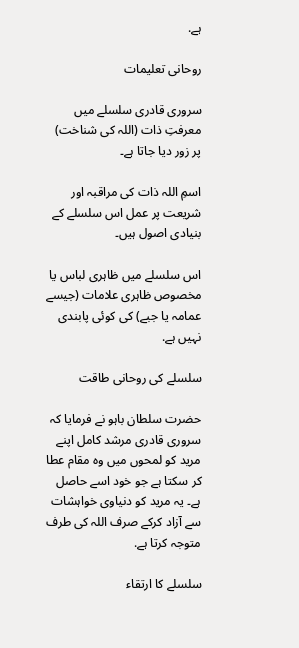ہے.

روحانی تعلیمات

سروری قادری سلسلے میں معرفتِ ذات (اللہ کی شناخت) پر زور دیا جاتا ہے۔

اسمِ اللہ ذات کی مراقبہ اور شریعت پر عمل اس سلسلے کے بنیادی اصول ہیں۔

اس سلسلے میں ظاہری لباس یا مخصوص ظاہری علامات (جیسے عمامہ یا جبے) کی کوئی پابندی نہیں ہے.

سلسلے کی روحانی طاقت

حضرت سلطان باہو نے فرمایا کہ سروری قادری مرشد کامل اپنے مرید کو لمحوں میں وہ مقام عطا کر سکتا ہے جو خود اسے حاصل ہے۔ یہ مرید کو دنیاوی خواہشات سے آزاد کرکے صرف اللہ کی طرف متوجہ کرتا ہے.

سلسلے کا ارتقاء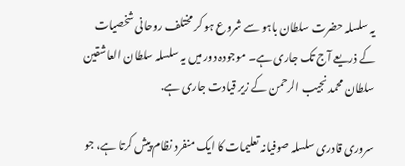یہ سلسلہ حضرت سلطان باہو سے شروع ہو کر مختلف روحانی شخصیات کے ذریعے آج تک جاری ہے۔ موجودہ دور میں یہ سلسلہ سلطان العاشقین سلطان محمد نجیب الرحمن کے زیر قیادت جاری ہے.

سروری قادری سلسلہ صوفیانہ تعلیمات کا ایک منفرد نظام پیش کرتا ہے، جو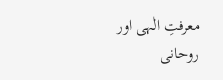معرفتِ الٰہی اور روحانی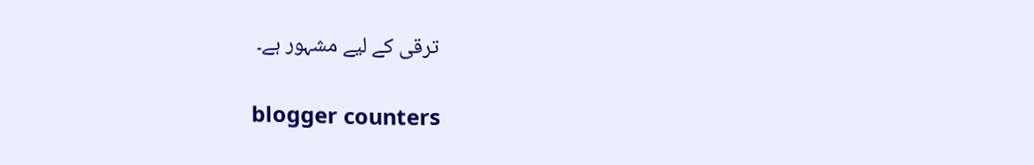ترقی کے لیے مشہور ہے۔


blogger counters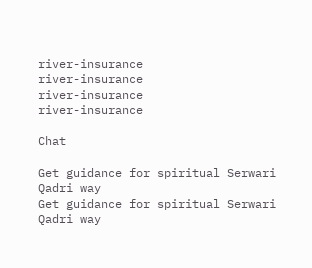river-insurance
river-insurance
river-insurance
river-insurance

Chat

Get guidance for spiritual Serwari Qadri way
Get guidance for spiritual Serwari Qadri way